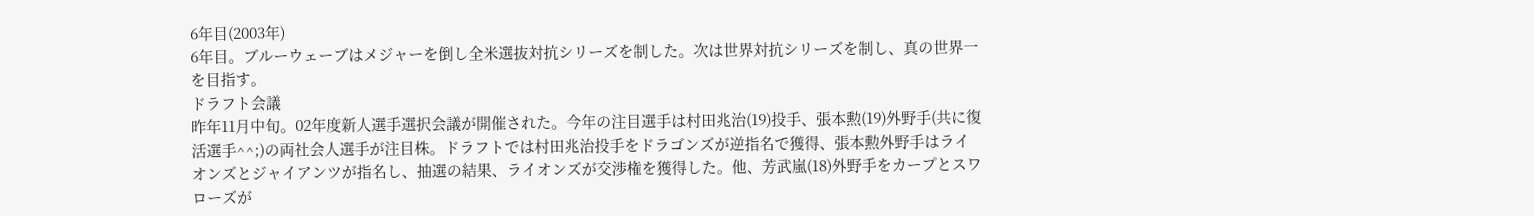6年目(2003年)
6年目。ブルーウェーブはメジャーを倒し全米選抜対抗シリーズを制した。次は世界対抗シリーズを制し、真の世界一を目指す。
ドラフト会議
昨年11月中旬。02年度新人選手選択会議が開催された。今年の注目選手は村田兆治(19)投手、張本勲(19)外野手(共に復活選手^^;)の両社会人選手が注目株。ドラフトでは村田兆治投手をドラゴンズが逆指名で獲得、張本勲外野手はライオンズとジャイアンツが指名し、抽選の結果、ライオンズが交渉権を獲得した。他、芳武嵐(18)外野手をカープとスワローズが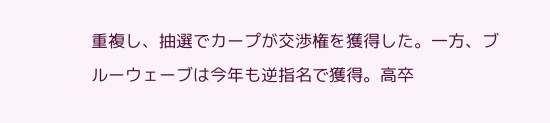重複し、抽選でカープが交渉権を獲得した。一方、ブルーウェーブは今年も逆指名で獲得。高卒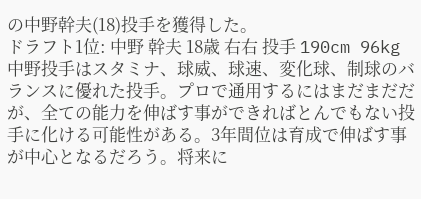の中野幹夫(18)投手を獲得した。
ドラフト1位: 中野 幹夫 18歳 右右 投手 190cm 96kg
中野投手はスタミナ、球威、球速、変化球、制球のバランスに優れた投手。プロで通用するにはまだまだだが、全ての能力を伸ばす事ができればとんでもない投手に化ける可能性がある。3年間位は育成で伸ばす事が中心となるだろう。将来に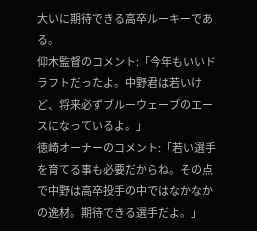大いに期待できる高卒ルーキーである。
仰木監督のコメント:「今年もいいドラフトだったよ。中野君は若いけど、将来必ずブルーウェーブのエースになっているよ。」
徳崎オーナーのコメント:「若い選手を育てる事も必要だからね。その点で中野は高卒投手の中ではなかなかの逸材。期待できる選手だよ。」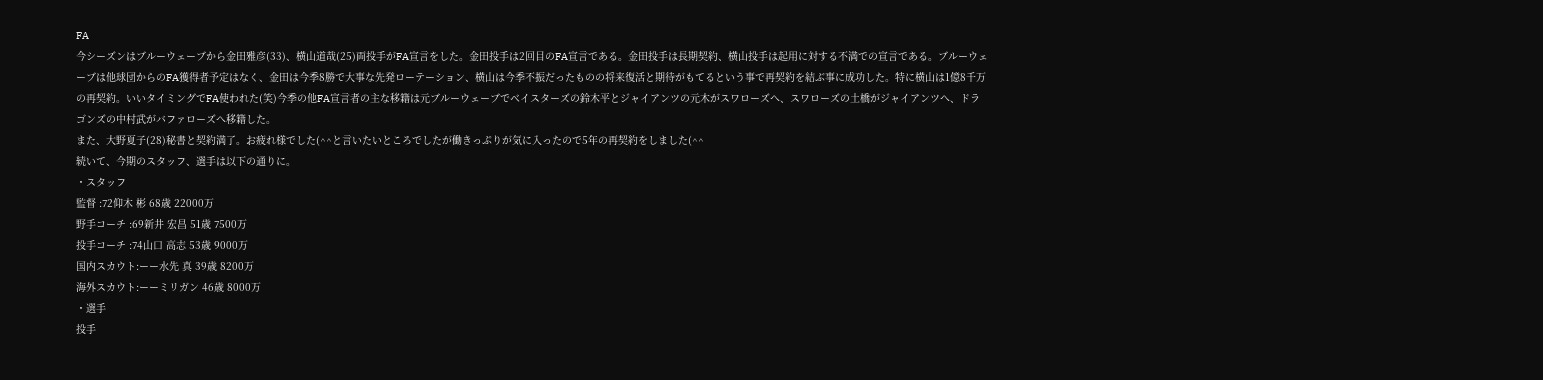FA
今シーズンはブルーウェーブから金田雅彦(33)、横山道哉(25)両投手がFA宣言をした。金田投手は2回目のFA宣言である。金田投手は長期契約、横山投手は起用に対する不満での宣言である。ブルーウェーブは他球団からのFA獲得者予定はなく、金田は今季8勝で大事な先発ローテーション、横山は今季不振だったものの将来復活と期待がもてるという事で再契約を結ぶ事に成功した。特に横山は1億8千万の再契約。いいタイミングでFA使われた(笑)今季の他FA宣言者の主な移籍は元ブルーウェーブでベイスターズの鈴木平とジャイアンツの元木がスワローズへ、スワローズの土橋がジャイアンツへ、ドラゴンズの中村武がバファローズへ移籍した。
また、大野夏子(28)秘書と契約満了。お疲れ様でした(^^と言いたいところでしたが働きっぷりが気に入ったので5年の再契約をしました(^^
続いて、今期のスタッフ、選手は以下の通りに。
・スタッフ
監督 :72仰木 彬 68歳 22000万
野手コーチ :69新井 宏昌 51歳 7500万
投手コーチ :74山口 高志 53歳 9000万
国内スカウト:ーー水先 真 39歳 8200万
海外スカウト:ーーミリガン 46歳 8000万
・選手
投手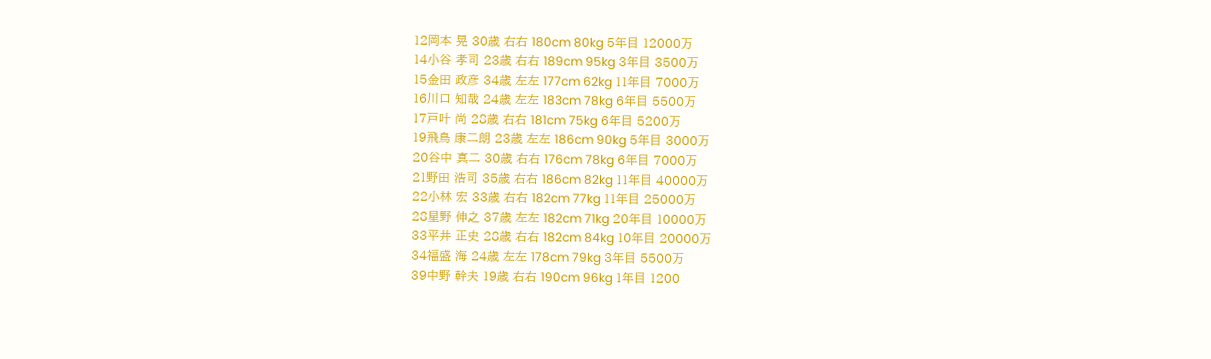12岡本 晃 30歳 右右 180cm 80kg 5年目 12000万
14小谷 孝司 23歳 右右 189cm 95kg 3年目 3500万
15金田 政彦 34歳 左左 177cm 62kg 11年目 7000万
16川口 知哉 24歳 左左 183cm 78kg 6年目 5500万
17戸叶 尚 28歳 右右 181cm 75kg 6年目 5200万
19飛鳥 康二朗 23歳 左左 186cm 90kg 5年目 3000万
20谷中 真二 30歳 右右 176cm 78kg 6年目 7000万
21野田 浩司 35歳 右右 186cm 82kg 11年目 40000万
22小林 宏 33歳 右右 182cm 77kg 11年目 25000万
28星野 伸之 37歳 左左 182cm 71kg 20年目 10000万
33平井 正史 28歳 右右 182cm 84kg 10年目 20000万
34福盛 海 24歳 左左 178cm 79kg 3年目 5500万
39中野 幹夫 19歳 右右 190cm 96kg 1年目 1200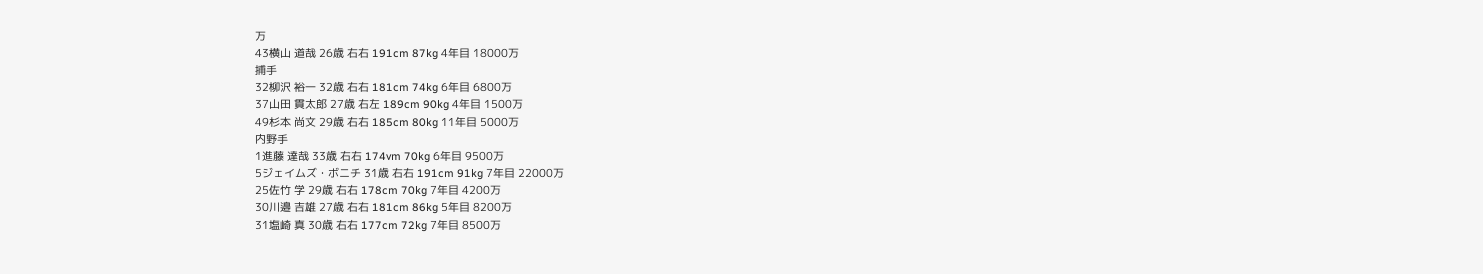万
43横山 道哉 26歳 右右 191cm 87kg 4年目 18000万
捕手
32柳沢 裕一 32歳 右右 181cm 74kg 6年目 6800万
37山田 貫太郎 27歳 右左 189cm 90kg 4年目 1500万
49杉本 尚文 29歳 右右 185cm 80kg 11年目 5000万
内野手
1進藤 達哉 33歳 右右 174vm 70kg 6年目 9500万
5ジェイムズ・ボニチ 31歳 右右 191cm 91kg 7年目 22000万
25佐竹 学 29歳 右右 178cm 70kg 7年目 4200万
30川邉 吉雄 27歳 右右 181cm 86kg 5年目 8200万
31塩崎 真 30歳 右右 177cm 72kg 7年目 8500万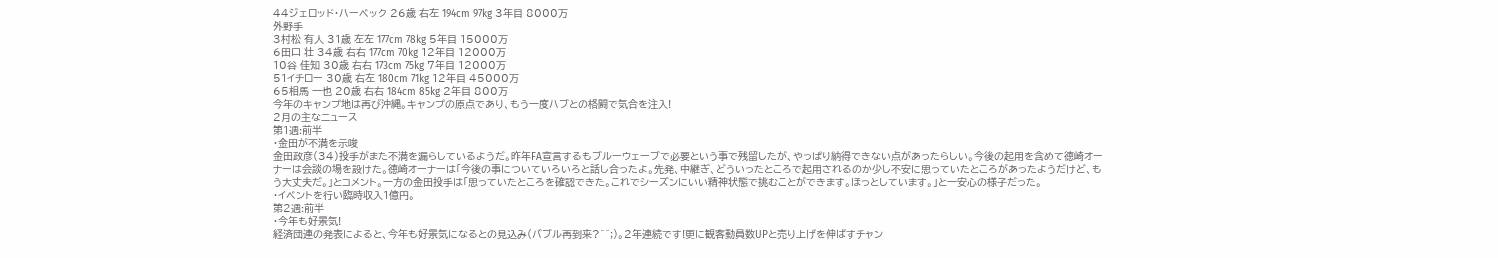44ジェロッド・ハーベック 26歳 右左 194cm 97kg 3年目 8000万
外野手
3村松 有人 31歳 左左 177cm 78kg 5年目 15000万
6田口 壮 34歳 右右 177cm 70kg 12年目 12000万
10谷 佳知 30歳 右右 173cm 75kg 7年目 12000万
51イチロー 30歳 右左 180cm 71kg 12年目 45000万
65相馬 一也 20歳 右右 184cm 85kg 2年目 800万
今年のキャンプ地は再び沖縄。キャンプの原点であり、もう一度ハブとの格闘で気合を注入!
2月の主なニュース
第1週:前半
・金田が不満を示唆
金田政彦(34)投手がまた不満を漏らしているようだ。昨年FA宣言するもブルーウェーブで必要という事で残留したが、やっぱり納得できない点があったらしい。今後の起用を含めて徳崎オーナーは会談の場を設けた。徳崎オーナーは「今後の事についていろいろと話し合ったよ。先発、中継ぎ、どういったところで起用されるのか少し不安に思っていたところがあったようだけど、もう大丈夫だ。」とコメント。一方の金田投手は「思っていたところを確認できた。これでシーズンにいい精神状態で挑むことができます。ほっとしています。」と一安心の様子だった。
・イベントを行い臨時収入1億円。
第2週:前半
・今年も好景気!
経済団連の発表によると、今年も好景気になるとの見込み(バブル再到来?^^;)。2年連続です!更に観客動員数UPと売り上げを伸ばすチャン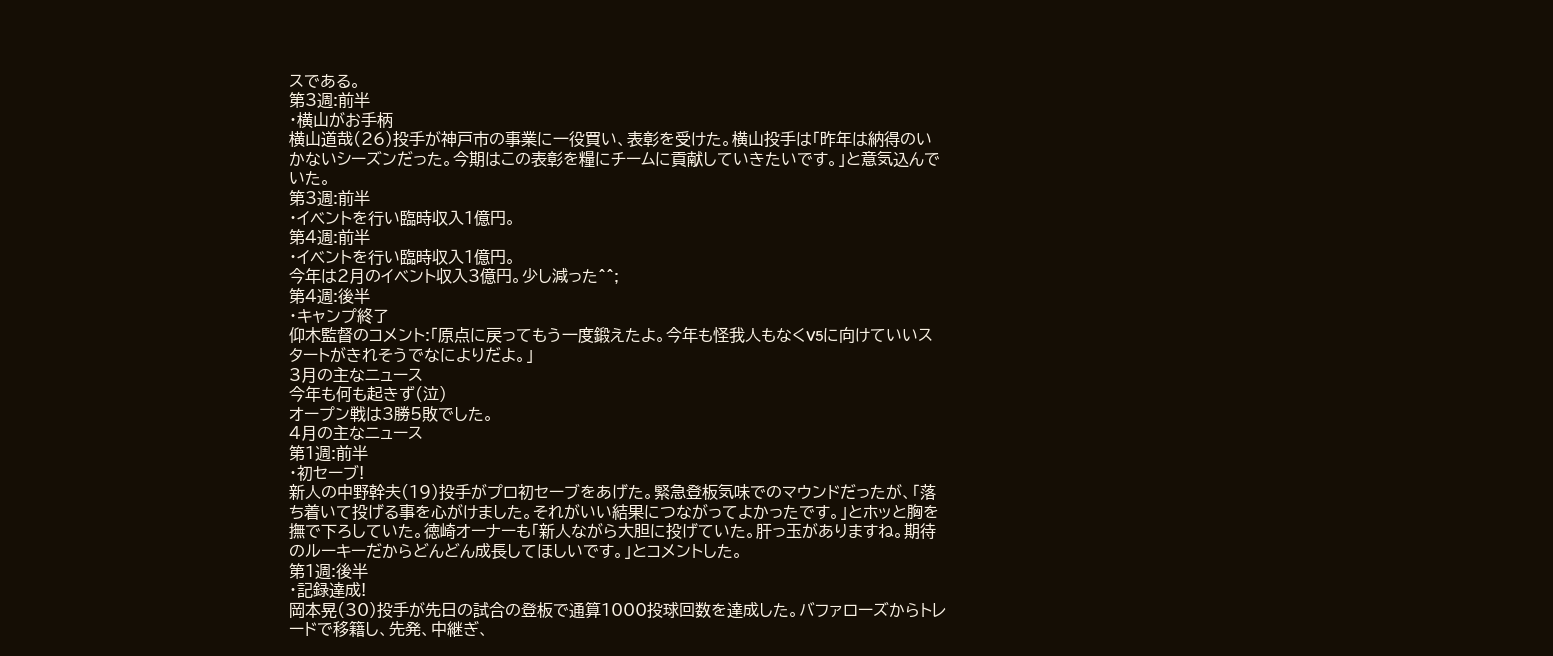スである。
第3週:前半
・横山がお手柄
横山道哉(26)投手が神戸市の事業に一役買い、表彰を受けた。横山投手は「昨年は納得のいかないシーズンだった。今期はこの表彰を糧にチームに貢献していきたいです。」と意気込んでいた。
第3週:前半
・イベントを行い臨時収入1億円。
第4週:前半
・イベントを行い臨時収入1億円。
今年は2月のイベント収入3億円。少し減った^^;
第4週:後半
・キャンプ終了
仰木監督のコメント:「原点に戻ってもう一度鍛えたよ。今年も怪我人もなくV5に向けていいスタートがきれそうでなによりだよ。」
3月の主なニュース
今年も何も起きず(泣)
オープン戦は3勝5敗でした。
4月の主なニュース
第1週:前半
・初セーブ!
新人の中野幹夫(19)投手がプロ初セーブをあげた。緊急登板気味でのマウンドだったが、「落ち着いて投げる事を心がけました。それがいい結果につながってよかったです。」とホッと胸を撫で下ろしていた。徳崎オーナーも「新人ながら大胆に投げていた。肝っ玉がありますね。期待のルーキーだからどんどん成長してほしいです。」とコメントした。
第1週:後半
・記録達成!
岡本晃(30)投手が先日の試合の登板で通算1000投球回数を達成した。バファローズからトレードで移籍し、先発、中継ぎ、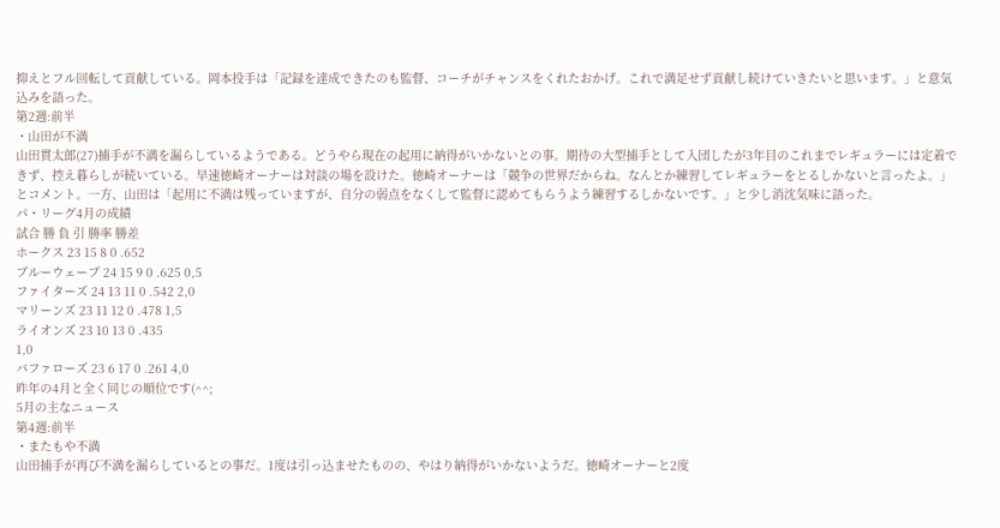抑えとフル回転して貢献している。岡本投手は「記録を達成できたのも監督、コーチがチャンスをくれたおかげ。これで満足せず貢献し続けていきたいと思います。」と意気込みを語った。
第2週:前半
・山田が不満
山田貫太郎(27)捕手が不満を漏らしているようである。どうやら現在の起用に納得がいかないとの事。期待の大型捕手として入団したが3年目のこれまでレギュラーには定着できず、控え暮らしが続いている。早速徳崎オーナーは対談の場を設けた。徳崎オーナーは「競争の世界だからね。なんとか練習してレギュラーをとるしかないと言ったよ。」とコメント。一方、山田は「起用に不満は残っていますが、自分の弱点をなくして監督に認めてもらうよう練習するしかないです。」と少し消沈気味に語った。
パ・リーグ4月の成績
試合 勝 負 引 勝率 勝差
ホークス 23 15 8 0 .652
ブルーウェーブ 24 15 9 0 .625 0,5
ファイターズ 24 13 11 0 .542 2,0
マリーンズ 23 11 12 0 .478 1,5
ライオンズ 23 10 13 0 .435
1,0
バファローズ 23 6 17 0 .261 4,0
昨年の4月と全く同じの順位です(^^;
5月の主なニュース
第4週:前半
・またもや不満
山田捕手が再び不満を漏らしているとの事だ。1度は引っ込ませたものの、やはり納得がいかないようだ。徳崎オーナーと2度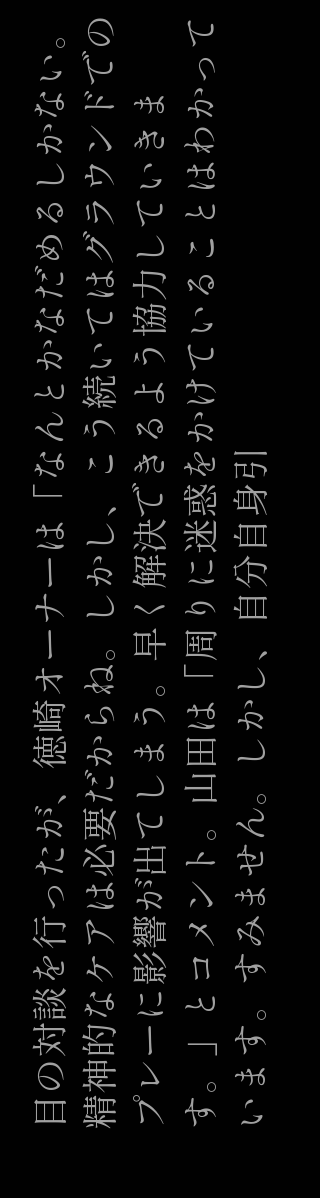目の対談を行ったが、徳崎オーナーは「なんとかなだめるしかない。精神的なケアは必要だからね。しかし、こう続いてはグラウンドでのプレーに影響が出てしまう。早く解決できるよう協力していきます。」とコメント。山田は「周りに迷惑をかけていることはわかっています。すみません。しかし、自分自身引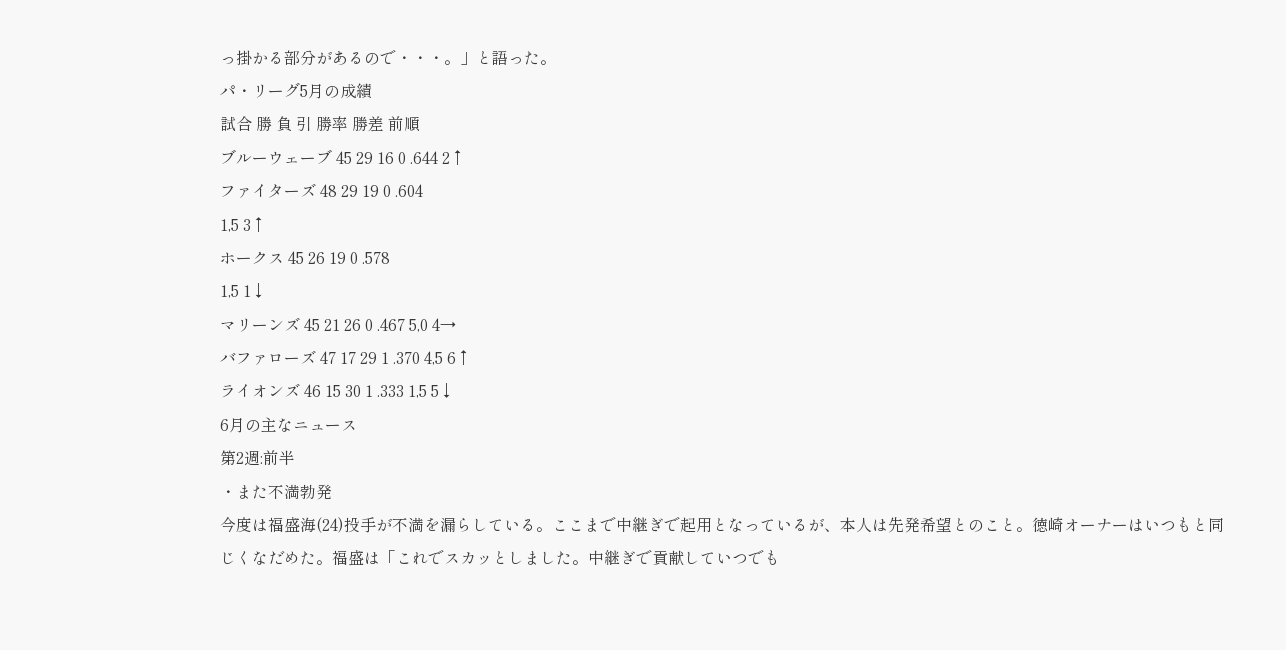っ掛かる部分があるので・・・。」と語った。
パ・リーグ5月の成績
試合 勝 負 引 勝率 勝差 前順
ブルーウェーブ 45 29 16 0 .644 2↑
ファイターズ 48 29 19 0 .604
1,5 3↑
ホークス 45 26 19 0 .578
1,5 1↓
マリーンズ 45 21 26 0 .467 5,0 4→
バファローズ 47 17 29 1 .370 4,5 6↑
ライオンズ 46 15 30 1 .333 1,5 5↓
6月の主なニュース
第2週:前半
・また不満勃発
今度は福盛海(24)投手が不満を漏らしている。ここまで中継ぎで起用となっているが、本人は先発希望とのこと。徳崎オーナーはいつもと同じくなだめた。福盛は「これでスカッとしました。中継ぎで貢献していつでも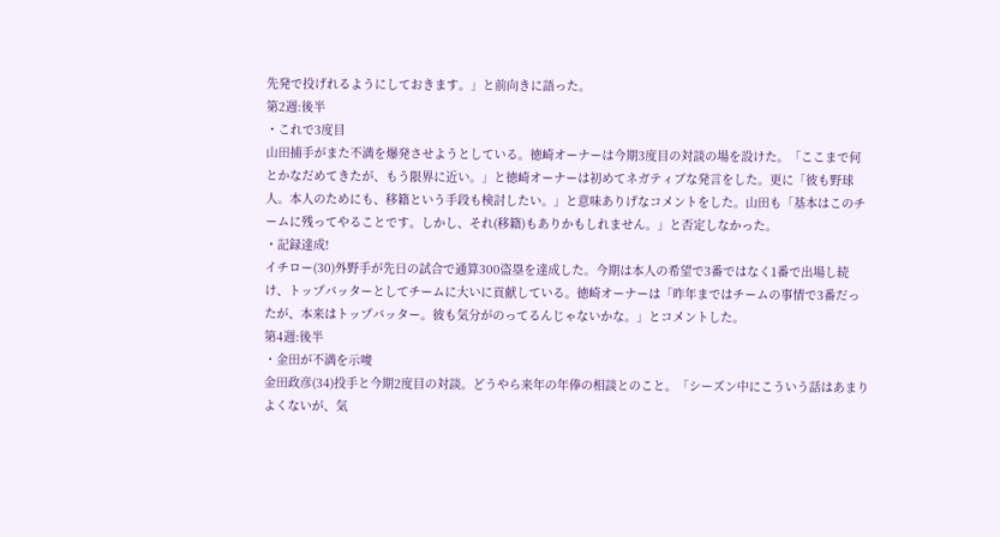先発で投げれるようにしておきます。」と前向きに語った。
第2週:後半
・これで3度目
山田捕手がまた不満を爆発させようとしている。徳崎オーナーは今期3度目の対談の場を設けた。「ここまで何とかなだめてきたが、もう限界に近い。」と徳崎オーナーは初めてネガティブな発言をした。更に「彼も野球人。本人のためにも、移籍という手段も検討したい。」と意味ありげなコメントをした。山田も「基本はこのチームに残ってやることです。しかし、それ(移籍)もありかもしれません。」と否定しなかった。
・記録達成!
イチロー(30)外野手が先日の試合で通算300盗塁を達成した。今期は本人の希望で3番ではなく1番で出場し続け、トップバッターとしてチームに大いに貢献している。徳崎オーナーは「昨年まではチームの事情で3番だったが、本来はトップバッター。彼も気分がのってるんじゃないかな。」とコメントした。
第4週:後半
・金田が不満を示唆
金田政彦(34)投手と今期2度目の対談。どうやら来年の年俸の相談とのこと。「シーズン中にこういう話はあまりよくないが、気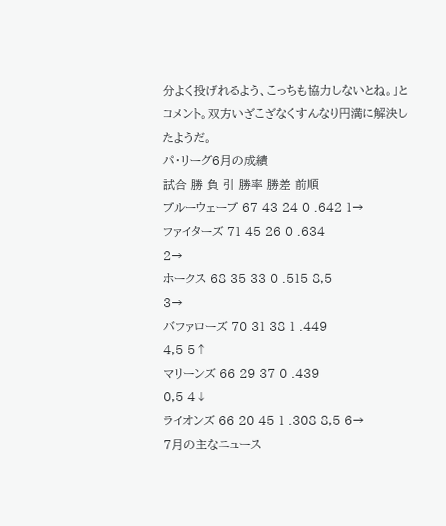分よく投げれるよう、こっちも協力しないとね。」とコメント。双方いざこざなくすんなり円満に解決したようだ。
パ・リーグ6月の成績
試合 勝 負 引 勝率 勝差 前順
ブルーウェーブ 67 43 24 0 .642 1→
ファイターズ 71 45 26 0 .634
2→
ホークス 68 35 33 0 .515 8,5
3→
バファローズ 70 31 38 1 .449
4,5 5↑
マリーンズ 66 29 37 0 .439
0,5 4↓
ライオンズ 66 20 45 1 .308 8,5 6→
7月の主なニュース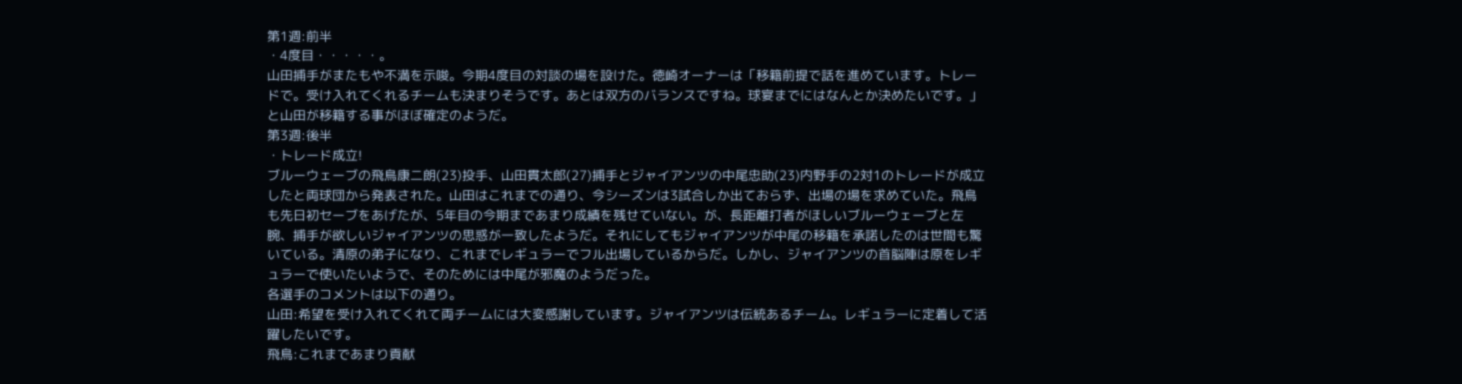第1週:前半
・4度目・・・・・。
山田捕手がまたもや不満を示唆。今期4度目の対談の場を設けた。徳崎オーナーは「移籍前提で話を進めています。トレードで。受け入れてくれるチームも決まりそうです。あとは双方のバランスですね。球宴までにはなんとか決めたいです。」と山田が移籍する事がほぼ確定のようだ。
第3週:後半
・トレード成立!
ブルーウェーブの飛鳥康二朗(23)投手、山田貫太郎(27)捕手とジャイアンツの中尾忠助(23)内野手の2対1のトレードが成立したと両球団から発表された。山田はこれまでの通り、今シーズンは3試合しか出ておらず、出場の場を求めていた。飛鳥も先日初セーブをあげたが、5年目の今期まであまり成績を残せていない。が、長距離打者がほしいブルーウェーブと左腕、捕手が欲しいジャイアンツの思惑が一致したようだ。それにしてもジャイアンツが中尾の移籍を承諾したのは世間も驚いている。清原の弟子になり、これまでレギュラーでフル出場しているからだ。しかし、ジャイアンツの首脳陣は原をレギュラーで使いたいようで、そのためには中尾が邪魔のようだった。
各選手のコメントは以下の通り。
山田:希望を受け入れてくれて両チームには大変感謝しています。ジャイアンツは伝統あるチーム。レギュラーに定着して活躍したいです。
飛鳥:これまであまり貢献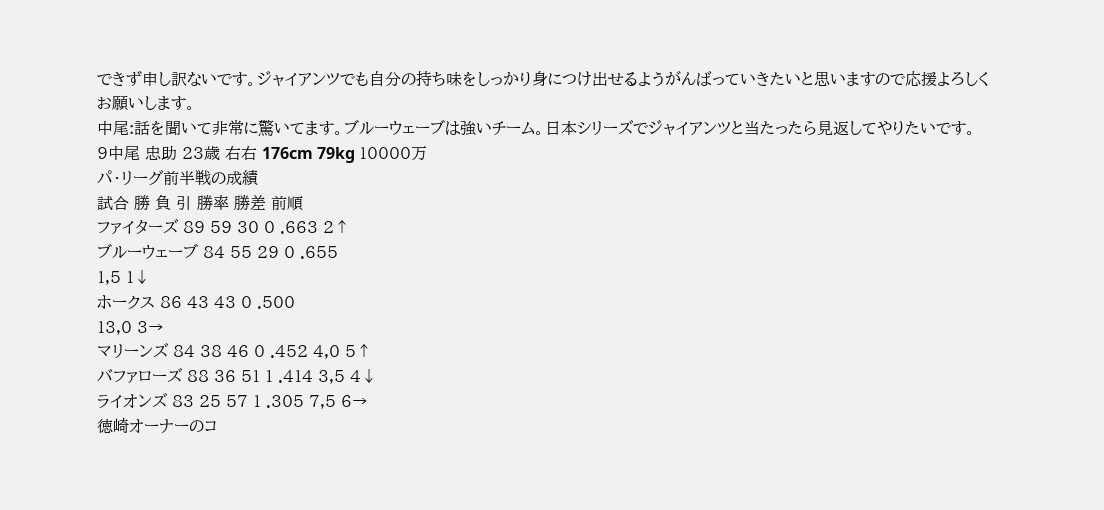できず申し訳ないです。ジャイアンツでも自分の持ち味をしっかり身につけ出せるようがんばっていきたいと思いますので応援よろしくお願いします。
中尾:話を聞いて非常に驚いてます。ブルーウェーブは強いチーム。日本シリーズでジャイアンツと当たったら見返してやりたいです。
9中尾 忠助 23歳 右右 176cm 79kg 10000万
パ・リーグ前半戦の成績
試合 勝 負 引 勝率 勝差 前順
ファイターズ 89 59 30 0 .663 2↑
ブルーウェーブ 84 55 29 0 .655
1,5 1↓
ホークス 86 43 43 0 .500
13,0 3→
マリーンズ 84 38 46 0 .452 4,0 5↑
バファローズ 88 36 51 1 .414 3,5 4↓
ライオンズ 83 25 57 1 .305 7,5 6→
徳崎オーナーのコ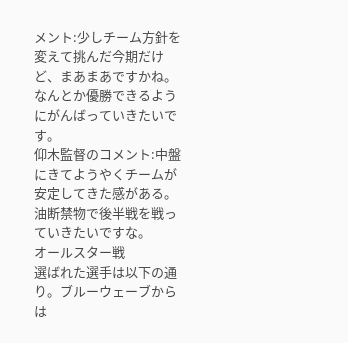メント:少しチーム方針を変えて挑んだ今期だけど、まあまあですかね。なんとか優勝できるようにがんばっていきたいです。
仰木監督のコメント:中盤にきてようやくチームが安定してきた感がある。油断禁物で後半戦を戦っていきたいですな。
オールスター戦
選ばれた選手は以下の通り。ブルーウェーブからは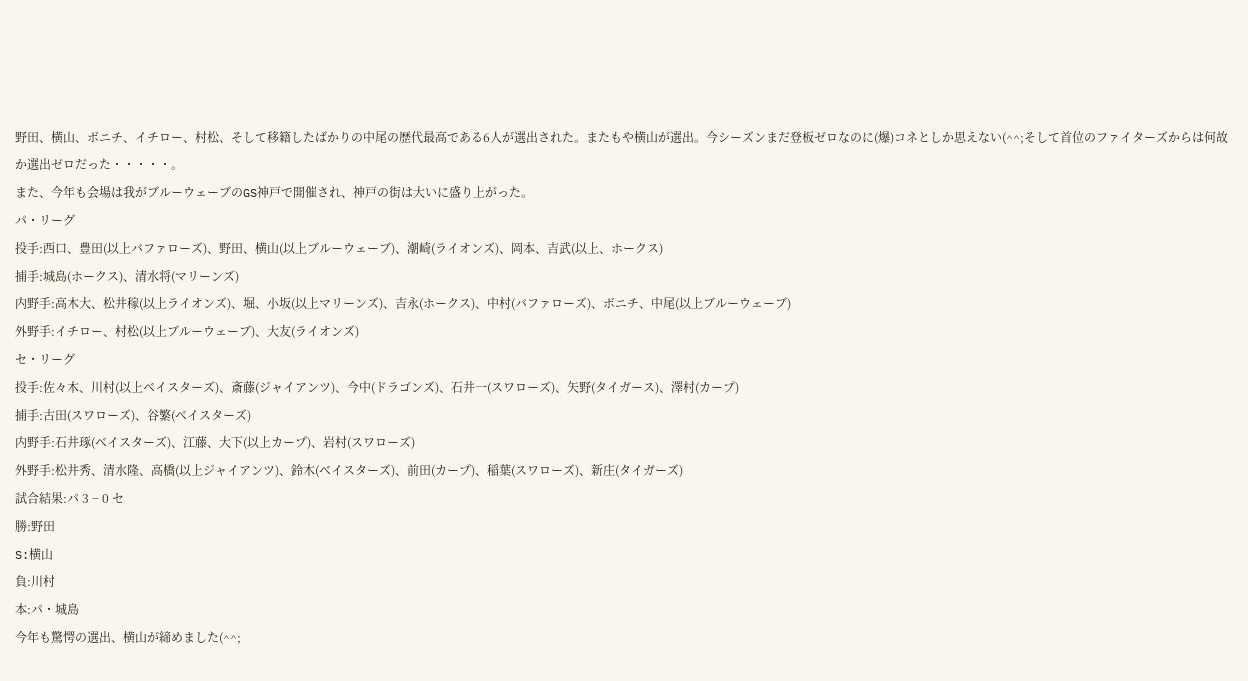野田、横山、ボニチ、イチロー、村松、そして移籍したばかりの中尾の歴代最高である6人が選出された。またもや横山が選出。今シーズンまだ登板ゼロなのに(爆)コネとしか思えない(^^;そして首位のファイターズからは何故か選出ゼロだった・・・・・。
また、今年も会場は我がブルーウェーブのGS神戸で開催され、神戸の街は大いに盛り上がった。
パ・リーグ
投手:西口、豊田(以上バファローズ)、野田、横山(以上ブルーウェーブ)、潮崎(ライオンズ)、岡本、吉武(以上、ホークス)
捕手:城島(ホークス)、清水将(マリーンズ)
内野手:高木大、松井稼(以上ライオンズ)、堀、小坂(以上マリーンズ)、吉永(ホークス)、中村(バファローズ)、ボニチ、中尾(以上ブルーウェーブ)
外野手:イチロー、村松(以上ブルーウェーブ)、大友(ライオンズ)
セ・リーグ
投手:佐々木、川村(以上ベイスターズ)、斎藤(ジャイアンツ)、今中(ドラゴンズ)、石井一(スワローズ)、矢野(タイガース)、澤村(カープ)
捕手:古田(スワローズ)、谷繁(ベイスターズ)
内野手:石井琢(ベイスターズ)、江藤、大下(以上カープ)、岩村(スワローズ)
外野手:松井秀、清水隆、高橋(以上ジャイアンツ)、鈴木(ベイスターズ)、前田(カープ)、稲葉(スワローズ)、新庄(タイガーズ)
試合結果:パ 3 − 0 セ
勝:野田
S:横山
負:川村
本:パ・城島
今年も驚愕の選出、横山が締めました(^^;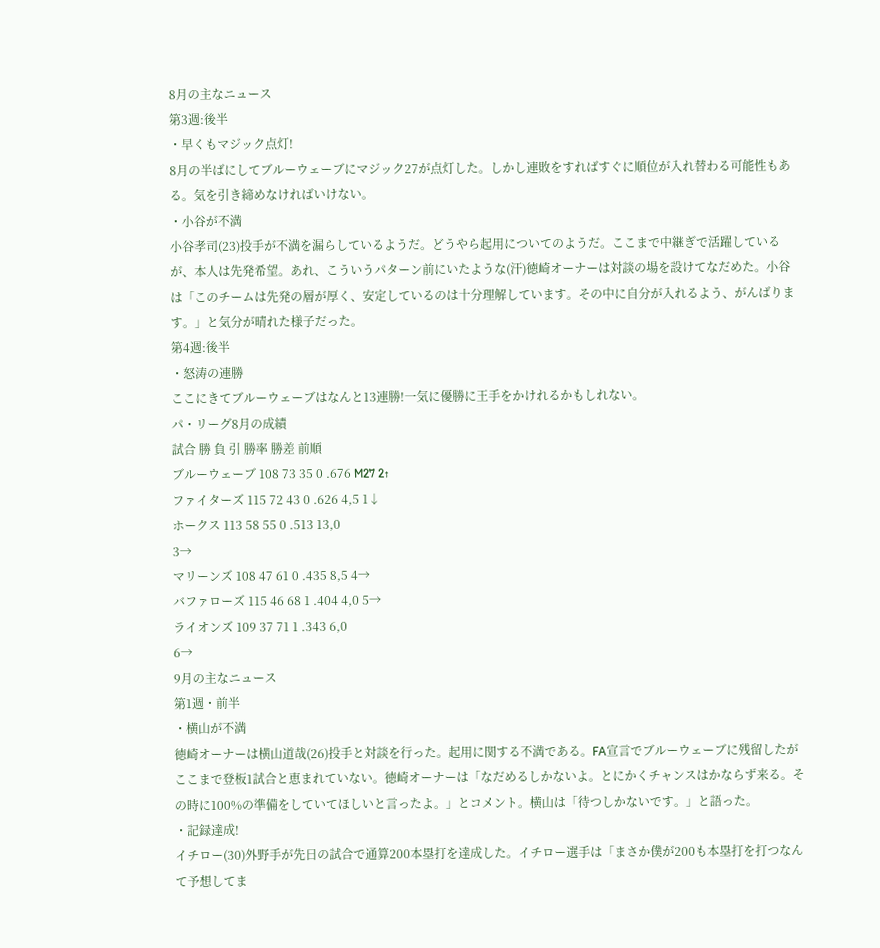8月の主なニュース
第3週:後半
・早くもマジック点灯!
8月の半ばにしてブルーウェーブにマジック27が点灯した。しかし連敗をすればすぐに順位が入れ替わる可能性もある。気を引き締めなければいけない。
・小谷が不満
小谷孝司(23)投手が不満を漏らしているようだ。どうやら起用についてのようだ。ここまで中継ぎで活躍しているが、本人は先発希望。あれ、こういうパターン前にいたような(汗)徳崎オーナーは対談の場を設けてなだめた。小谷は「このチームは先発の層が厚く、安定しているのは十分理解しています。その中に自分が入れるよう、がんばります。」と気分が晴れた様子だった。
第4週:後半
・怒涛の連勝
ここにきてブルーウェーブはなんと13連勝!一気に優勝に王手をかけれるかもしれない。
パ・リーグ8月の成績
試合 勝 負 引 勝率 勝差 前順
ブルーウェーブ 108 73 35 0 .676 M27 2↑
ファイターズ 115 72 43 0 .626 4,5 1↓
ホークス 113 58 55 0 .513 13,0
3→
マリーンズ 108 47 61 0 .435 8,5 4→
バファローズ 115 46 68 1 .404 4,0 5→
ライオンズ 109 37 71 1 .343 6,0
6→
9月の主なニュース
第1週・前半
・横山が不満
徳崎オーナーは横山道哉(26)投手と対談を行った。起用に関する不満である。FA宣言でブルーウェーブに残留したがここまで登板1試合と恵まれていない。徳崎オーナーは「なだめるしかないよ。とにかくチャンスはかならず来る。その時に100%の準備をしていてほしいと言ったよ。」とコメント。横山は「待つしかないです。」と語った。
・記録達成!
イチロー(30)外野手が先日の試合で通算200本塁打を達成した。イチロー選手は「まさか僕が200も本塁打を打つなんて予想してま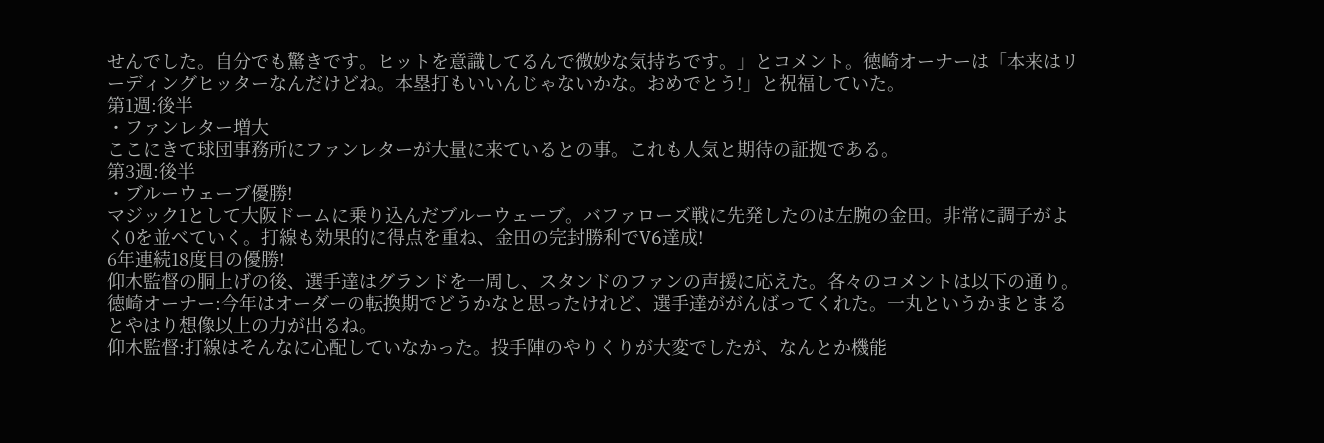せんでした。自分でも驚きです。ヒットを意識してるんで微妙な気持ちです。」とコメント。徳崎オーナーは「本来はリーディングヒッターなんだけどね。本塁打もいいんじゃないかな。おめでとう!」と祝福していた。
第1週:後半
・ファンレター増大
ここにきて球団事務所にファンレターが大量に来ているとの事。これも人気と期待の証拠である。
第3週:後半
・ブルーウェーブ優勝!
マジック1として大阪ドームに乗り込んだブルーウェーブ。バファローズ戦に先発したのは左腕の金田。非常に調子がよく0を並べていく。打線も効果的に得点を重ね、金田の完封勝利でV6達成!
6年連続18度目の優勝!
仰木監督の胴上げの後、選手達はグランドを一周し、スタンドのファンの声援に応えた。各々のコメントは以下の通り。
徳崎オーナー:今年はオーダーの転換期でどうかなと思ったけれど、選手達ががんばってくれた。一丸というかまとまるとやはり想像以上の力が出るね。
仰木監督:打線はそんなに心配していなかった。投手陣のやりくりが大変でしたが、なんとか機能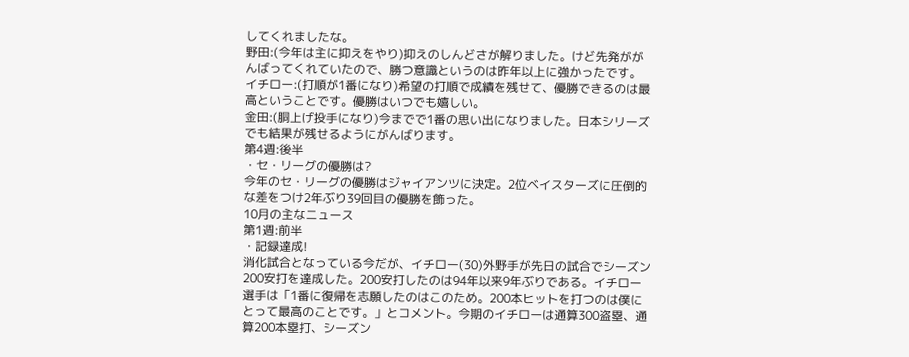してくれましたな。
野田:(今年は主に抑えをやり)抑えのしんどさが解りました。けど先発ががんばってくれていたので、勝つ意識というのは昨年以上に強かったです。
イチロー:(打順が1番になり)希望の打順で成績を残せて、優勝できるのは最高ということです。優勝はいつでも嬉しい。
金田:(胴上げ投手になり)今までで1番の思い出になりました。日本シリーズでも結果が残せるようにがんばります。
第4週:後半
・セ・リーグの優勝は?
今年のセ・リーグの優勝はジャイアンツに決定。2位ベイスターズに圧倒的な差をつけ2年ぶり39回目の優勝を飾った。
10月の主なニュース
第1週:前半
・記録達成!
消化試合となっている今だが、イチロー(30)外野手が先日の試合でシーズン200安打を達成した。200安打したのは94年以来9年ぶりである。イチロー選手は「1番に復帰を志願したのはこのため。200本ヒットを打つのは僕にとって最高のことです。」とコメント。今期のイチローは通算300盗塁、通算200本塁打、シーズン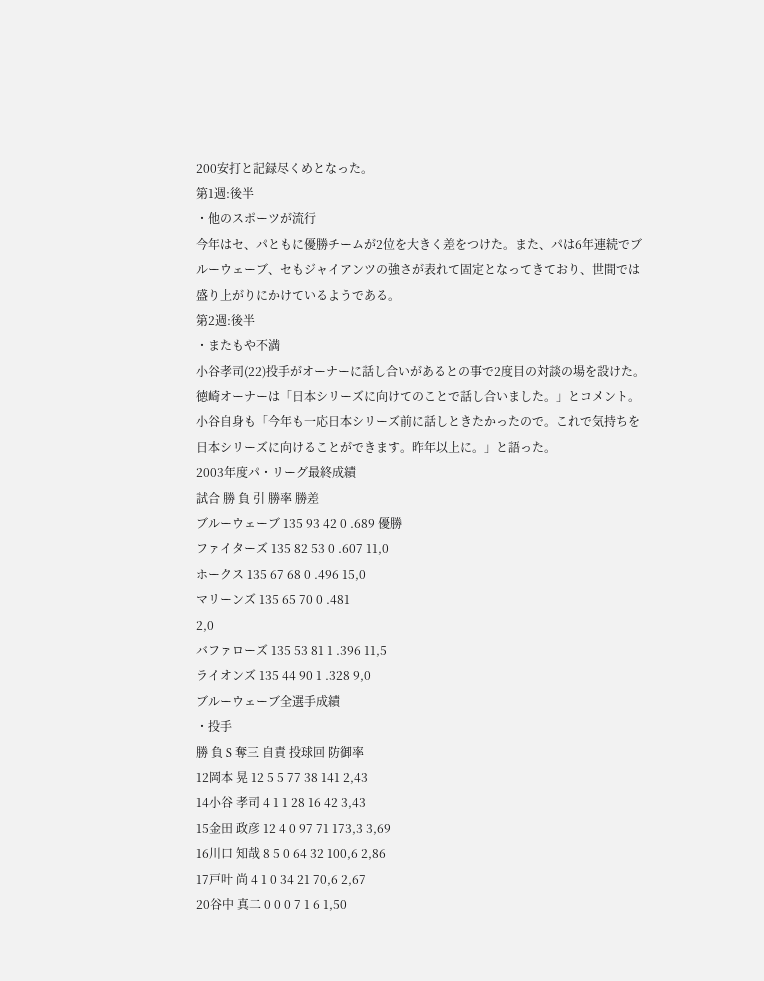200安打と記録尽くめとなった。
第1週:後半
・他のスポーツが流行
今年はセ、パともに優勝チームが2位を大きく差をつけた。また、パは6年連続でブルーウェーブ、セもジャイアンツの強さが表れて固定となってきており、世間では盛り上がりにかけているようである。
第2週:後半
・またもや不満
小谷孝司(22)投手がオーナーに話し合いがあるとの事で2度目の対談の場を設けた。徳崎オーナーは「日本シリーズに向けてのことで話し合いました。」とコメント。小谷自身も「今年も一応日本シリーズ前に話しときたかったので。これで気持ちを日本シリーズに向けることができます。昨年以上に。」と語った。
2003年度パ・リーグ最終成績
試合 勝 負 引 勝率 勝差
ブルーウェーブ 135 93 42 0 .689 優勝
ファイターズ 135 82 53 0 .607 11,0
ホークス 135 67 68 0 .496 15,0
マリーンズ 135 65 70 0 .481
2,0
バファローズ 135 53 81 1 .396 11,5
ライオンズ 135 44 90 1 .328 9,0
ブルーウェーブ全選手成績
・投手
勝 負 S 奪三 自責 投球回 防御率
12岡本 晃 12 5 5 77 38 141 2,43
14小谷 孝司 4 1 1 28 16 42 3,43
15金田 政彦 12 4 0 97 71 173,3 3,69
16川口 知哉 8 5 0 64 32 100,6 2,86
17戸叶 尚 4 1 0 34 21 70,6 2,67
20谷中 真二 0 0 0 7 1 6 1,50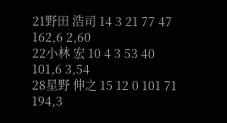21野田 浩司 14 3 21 77 47 162,6 2,60
22小林 宏 10 4 3 53 40 101,6 3,54
28星野 伸之 15 12 0 101 71 194,3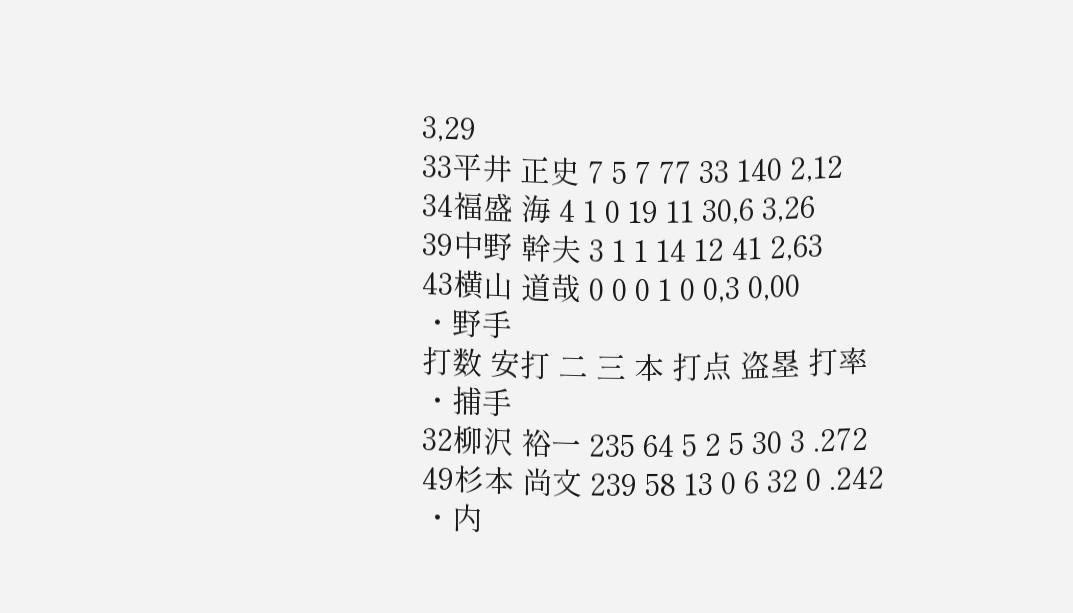3,29
33平井 正史 7 5 7 77 33 140 2,12
34福盛 海 4 1 0 19 11 30,6 3,26
39中野 幹夫 3 1 1 14 12 41 2,63
43横山 道哉 0 0 0 1 0 0,3 0,00
・野手
打数 安打 二 三 本 打点 盗塁 打率
・捕手
32柳沢 裕一 235 64 5 2 5 30 3 .272
49杉本 尚文 239 58 13 0 6 32 0 .242
・内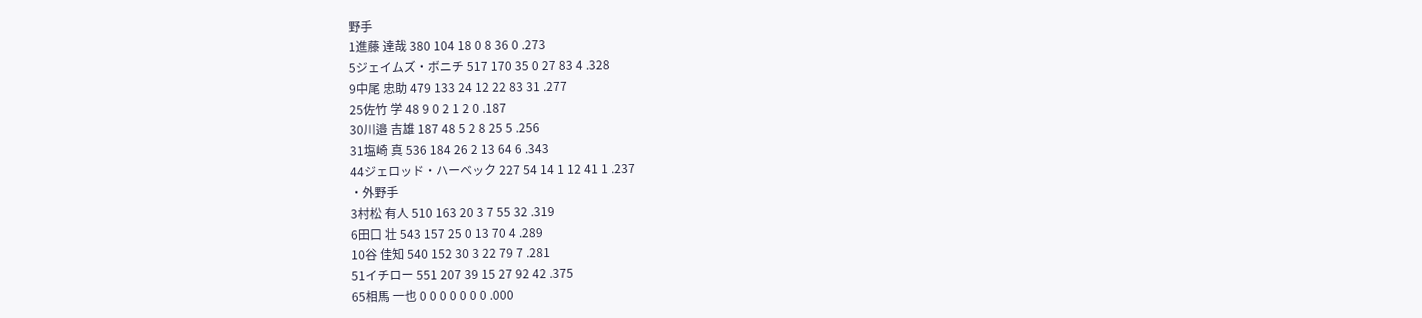野手
1進藤 達哉 380 104 18 0 8 36 0 .273
5ジェイムズ・ボニチ 517 170 35 0 27 83 4 .328
9中尾 忠助 479 133 24 12 22 83 31 .277
25佐竹 学 48 9 0 2 1 2 0 .187
30川邉 吉雄 187 48 5 2 8 25 5 .256
31塩崎 真 536 184 26 2 13 64 6 .343
44ジェロッド・ハーベック 227 54 14 1 12 41 1 .237
・外野手
3村松 有人 510 163 20 3 7 55 32 .319
6田口 壮 543 157 25 0 13 70 4 .289
10谷 佳知 540 152 30 3 22 79 7 .281
51イチロー 551 207 39 15 27 92 42 .375
65相馬 一也 0 0 0 0 0 0 0 .000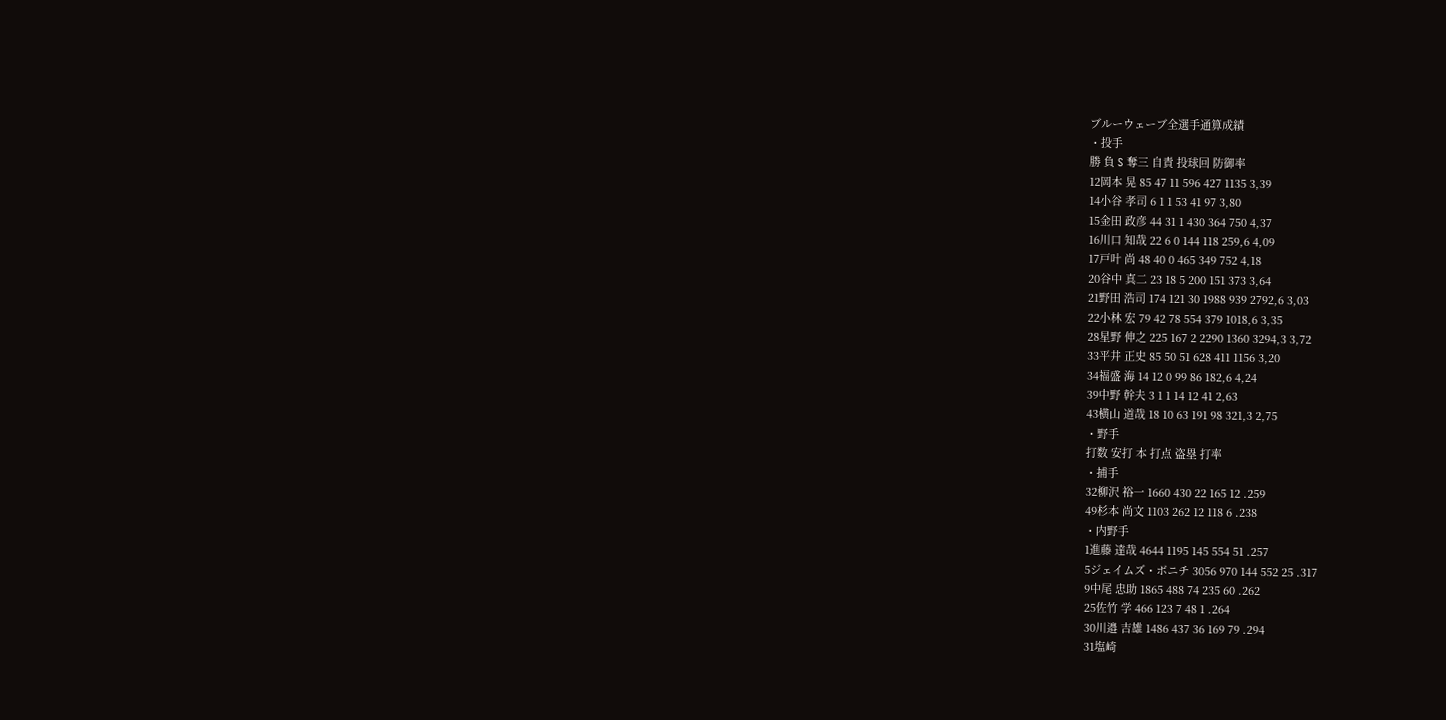ブルーウェーブ全選手通算成績
・投手
勝 負 S 奪三 自責 投球回 防御率
12岡本 晃 85 47 11 596 427 1135 3,39
14小谷 孝司 6 1 1 53 41 97 3,80
15金田 政彦 44 31 1 430 364 750 4,37
16川口 知哉 22 6 0 144 118 259,6 4,09
17戸叶 尚 48 40 0 465 349 752 4,18
20谷中 真二 23 18 5 200 151 373 3,64
21野田 浩司 174 121 30 1988 939 2792,6 3,03
22小林 宏 79 42 78 554 379 1018,6 3,35
28星野 伸之 225 167 2 2290 1360 3294,3 3,72
33平井 正史 85 50 51 628 411 1156 3,20
34福盛 海 14 12 0 99 86 182,6 4,24
39中野 幹夫 3 1 1 14 12 41 2,63
43横山 道哉 18 10 63 191 98 321,3 2,75
・野手
打数 安打 本 打点 盗塁 打率
・捕手
32柳沢 裕一 1660 430 22 165 12 .259
49杉本 尚文 1103 262 12 118 6 .238
・内野手
1進藤 達哉 4644 1195 145 554 51 .257
5ジェイムズ・ボニチ 3056 970 144 552 25 .317
9中尾 忠助 1865 488 74 235 60 .262
25佐竹 学 466 123 7 48 1 .264
30川邉 吉雄 1486 437 36 169 79 .294
31塩崎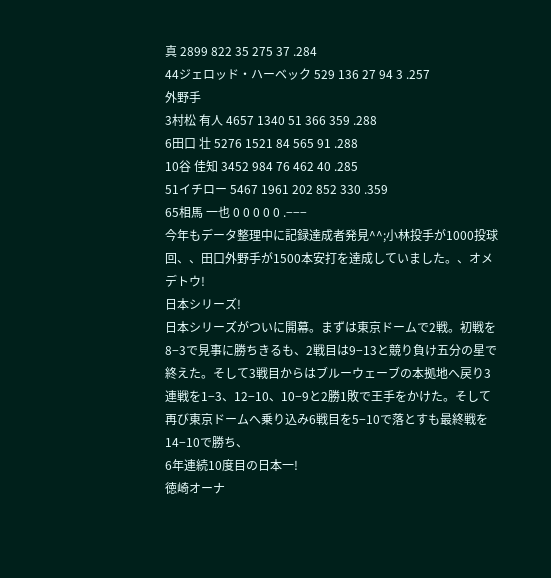真 2899 822 35 275 37 .284
44ジェロッド・ハーベック 529 136 27 94 3 .257
外野手
3村松 有人 4657 1340 51 366 359 .288
6田口 壮 5276 1521 84 565 91 .288
10谷 佳知 3452 984 76 462 40 .285
51イチロー 5467 1961 202 852 330 .359
65相馬 一也 0 0 0 0 0 .−−−
今年もデータ整理中に記録達成者発見^^;小林投手が1000投球回、、田口外野手が1500本安打を達成していました。、オメデトウ!
日本シリーズ!
日本シリーズがついに開幕。まずは東京ドームで2戦。初戦を8−3で見事に勝ちきるも、2戦目は9−13と競り負け五分の星で終えた。そして3戦目からはブルーウェーブの本拠地へ戻り3連戦を1−3、12−10、10−9と2勝1敗で王手をかけた。そして再び東京ドームへ乗り込み6戦目を5−10で落とすも最終戦を14−10で勝ち、
6年連続10度目の日本一!
徳崎オーナ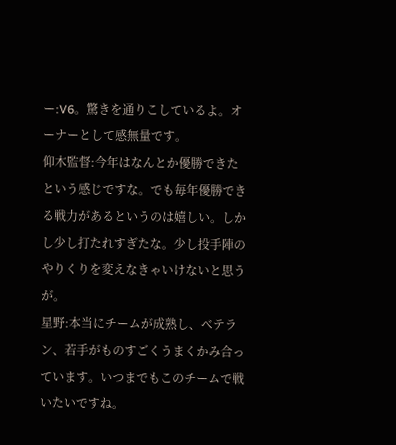ー:V6。驚きを通りこしているよ。オーナーとして感無量です。
仰木監督:今年はなんとか優勝できたという感じですな。でも毎年優勝できる戦力があるというのは嬉しい。しかし少し打たれすぎたな。少し投手陣のやりくりを変えなきゃいけないと思うが。
星野:本当にチームが成熟し、ベテラン、若手がものすごくうまくかみ合っています。いつまでもこのチームで戦いたいですね。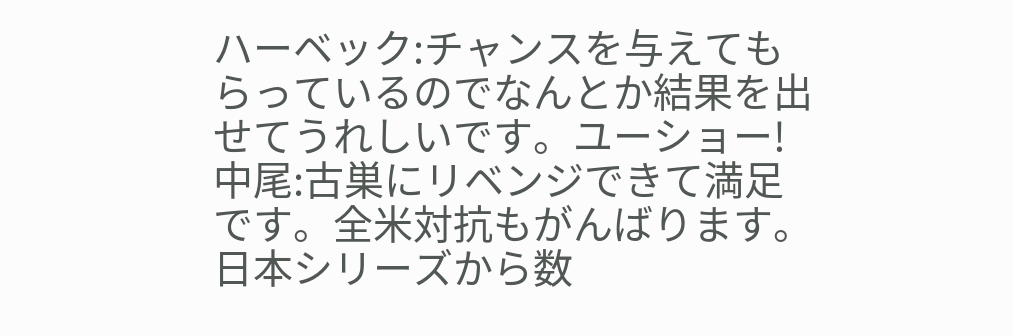ハーベック:チャンスを与えてもらっているのでなんとか結果を出せてうれしいです。ユーショー!
中尾:古巣にリベンジできて満足です。全米対抗もがんばります。
日本シリーズから数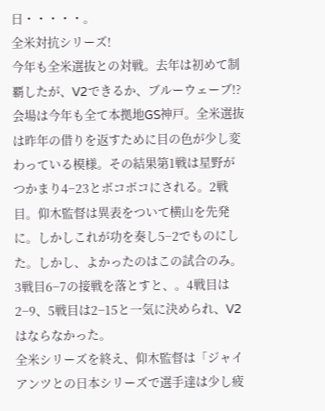日・・・・・。
全米対抗シリーズ!
今年も全米選抜との対戦。去年は初めて制覇したが、V2できるか、ブルーウェーブ!?
会場は今年も全て本拠地GS神戸。全米選抜は昨年の借りを返すために目の色が少し変わっている模様。その結果第1戦は星野がつかまり4−23とボコボコにされる。2戦目。仰木監督は異表をついて横山を先発に。しかしこれが功を奏し5−2でものにした。しかし、よかったのはこの試合のみ。3戦目6−7の接戦を落とすと、。4戦目は2−9、5戦目は2−15と一気に決められ、V2はならなかった。
全米シリーズを終え、仰木監督は「ジャイアンツとの日本シリーズで選手達は少し疲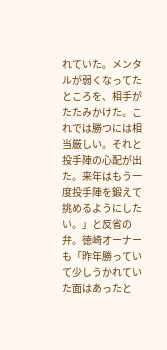れていた。メンタルが弱くなってたところを、相手がたたみかけた。これでは勝つには相当厳しい。それと投手陣の心配が出た。来年はもう一度投手陣を鍛えて挑めるようにしたい。」と反省の弁。徳崎オーナーも「昨年勝っていて少しうかれていた面はあったと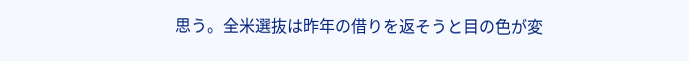思う。全米選抜は昨年の借りを返そうと目の色が変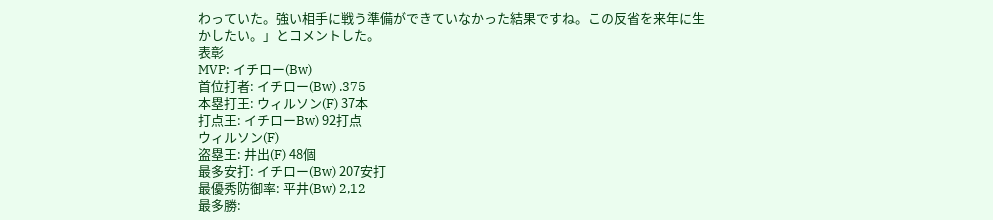わっていた。強い相手に戦う準備ができていなかった結果ですね。この反省を来年に生かしたい。」とコメントした。
表彰
MVP: イチロー(Bw)
首位打者: イチロー(Bw) .375
本塁打王: ウィルソン(F) 37本
打点王: イチローBw) 92打点
ウィルソン(F)
盗塁王: 井出(F) 48個
最多安打: イチロー(Bw) 207安打
最優秀防御率: 平井(Bw) 2,12
最多勝: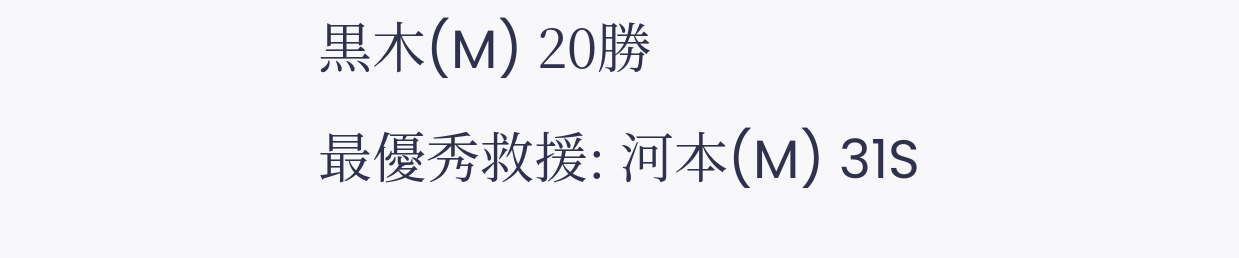黒木(M) 20勝
最優秀救援: 河本(M) 31S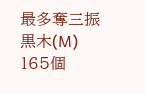最多奪三振 黒木(M) 165個